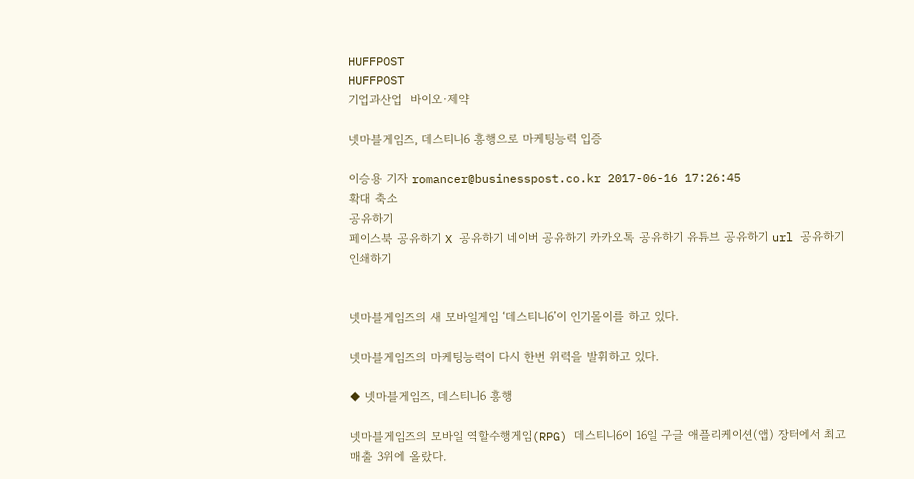HUFFPOST
HUFFPOST
기업과산업  바이오·제약

넷마블게임즈, 데스티니6 흥행으로 마케팅능력 입증

이승용 기자 romancer@businesspost.co.kr 2017-06-16 17:26:45
확대 축소
공유하기
페이스북 공유하기 X 공유하기 네이버 공유하기 카카오톡 공유하기 유튜브 공유하기 url 공유하기 인쇄하기


넷마블게임즈의 새 모바일게임 ‘데스티니6’이 인기몰이를 하고 있다.

넷마블게임즈의 마케팅능력이 다시 한번 위력을 발휘하고 있다.

◆ 넷마블게임즈, 데스티니6 흥행

넷마블게임즈의 모바일 역할수행게임(RPG) 데스티니6이 16일 구글 애플리케이션(앱) 장터에서 최고매출 3위에 올랐다.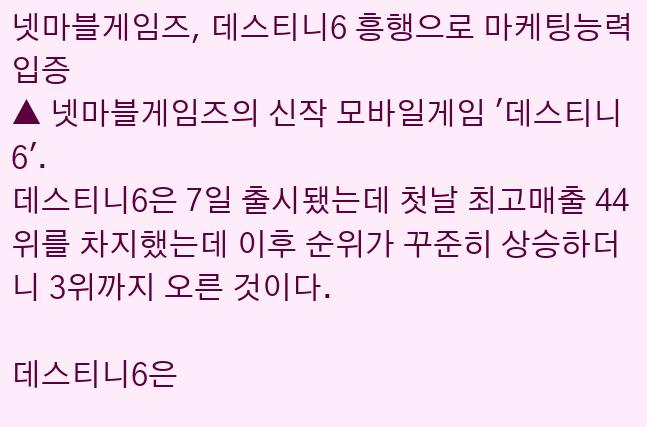넷마블게임즈, 데스티니6 흥행으로 마케팅능력 입증
▲ 넷마블게임즈의 신작 모바일게임 '데스티니6'.
데스티니6은 7일 출시됐는데 첫날 최고매출 44위를 차지했는데 이후 순위가 꾸준히 상승하더니 3위까지 오른 것이다.

데스티니6은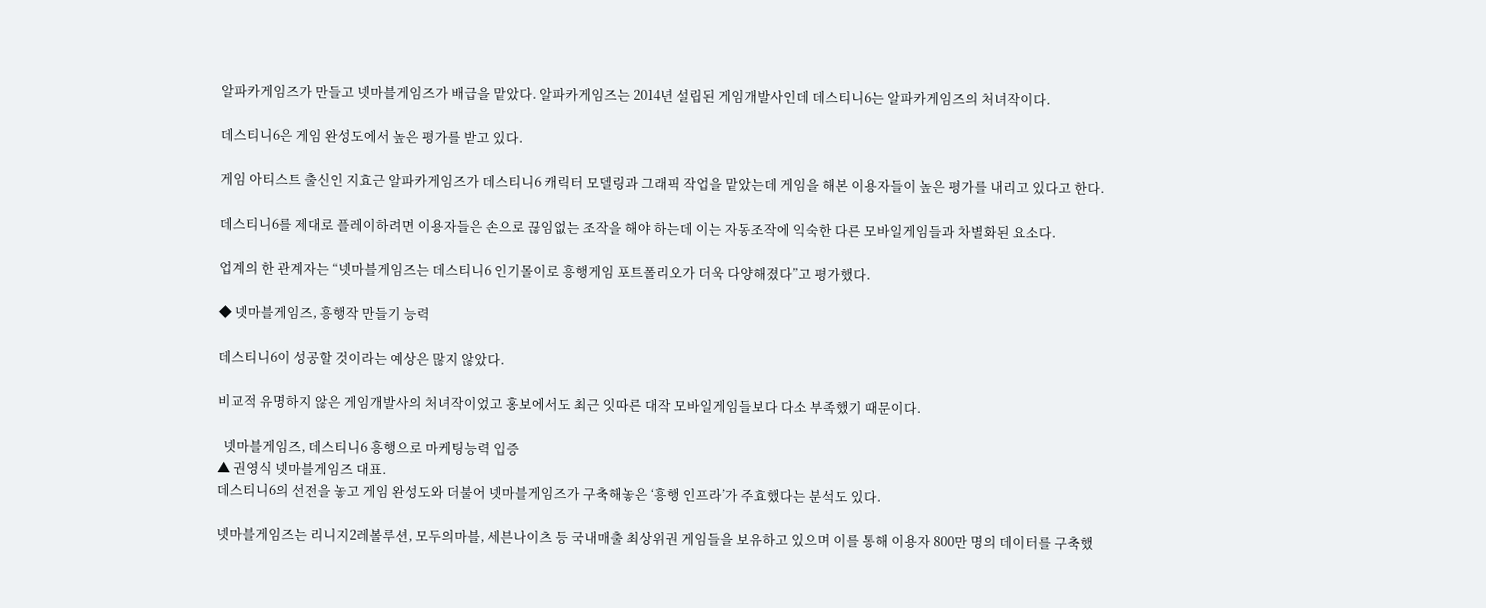알파카게임즈가 만들고 넷마블게임즈가 배급을 맡았다. 알파카게임즈는 2014년 설립된 게임개발사인데 데스티니6는 알파카게임즈의 처녀작이다.

데스티니6은 게임 완성도에서 높은 평가를 받고 있다.

게임 아티스트 출신인 지효근 알파카게임즈가 데스티니6 캐릭터 모델링과 그래픽 작업을 맡았는데 게임을 해본 이용자들이 높은 평가를 내리고 있다고 한다.

데스티니6를 제대로 플레이하려면 이용자들은 손으로 끊임없는 조작을 해야 하는데 이는 자동조작에 익숙한 다른 모바일게임들과 차별화된 요소다.

업계의 한 관계자는 “넷마블게임즈는 데스티니6 인기몰이로 흥행게임 포트폴리오가 더욱 다양해졌다”고 평가했다.

◆ 넷마블게임즈, 흥행작 만들기 능력

데스티니6이 성공할 것이라는 예상은 많지 않았다.

비교적 유명하지 않은 게임개발사의 처녀작이었고 홍보에서도 최근 잇따른 대작 모바일게임들보다 다소 부족했기 때문이다.

  넷마블게임즈, 데스티니6 흥행으로 마케팅능력 입증
▲ 권영식 넷마블게임즈 대표.
데스티니6의 선전을 놓고 게임 완성도와 더불어 넷마블게임즈가 구축해놓은 ‘흥행 인프라’가 주효했다는 분석도 있다.

넷마블게임즈는 리니지2레볼루션, 모두의마블, 세븐나이츠 등 국내매출 최상위권 게임들을 보유하고 있으며 이를 통해 이용자 800만 명의 데이터를 구축했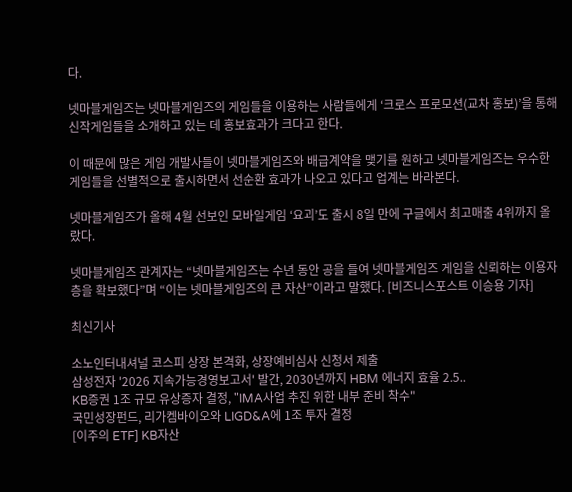다.

넷마블게임즈는 넷마블게임즈의 게임들을 이용하는 사람들에게 ‘크로스 프로모션(교차 홍보)’을 통해 신작게임들을 소개하고 있는 데 홍보효과가 크다고 한다.

이 때문에 많은 게임 개발사들이 넷마블게임즈와 배급계약을 맺기를 원하고 넷마블게임즈는 우수한 게임들을 선별적으로 출시하면서 선순환 효과가 나오고 있다고 업계는 바라본다.

넷마블게임즈가 올해 4월 선보인 모바일게임 ‘요괴’도 출시 8일 만에 구글에서 최고매출 4위까지 올랐다.

넷마블게임즈 관계자는 “넷마블게임즈는 수년 동안 공을 들여 넷마블게임즈 게임을 신뢰하는 이용자층을 확보했다”며 “이는 넷마블게임즈의 큰 자산”이라고 말했다. [비즈니스포스트 이승용 기자]

최신기사

소노인터내셔널 코스피 상장 본격화, 상장예비심사 신청서 제출
삼성전자 '2026 지속가능경영보고서' 발간, 2030년까지 HBM 에너지 효율 2.5..
KB증권 1조 규모 유상증자 결정, "IMA사업 추진 위한 내부 준비 착수"
국민성장펀드, 리가켐바이오와 LIGD&A에 1조 투자 결정
[이주의 ETF] KB자산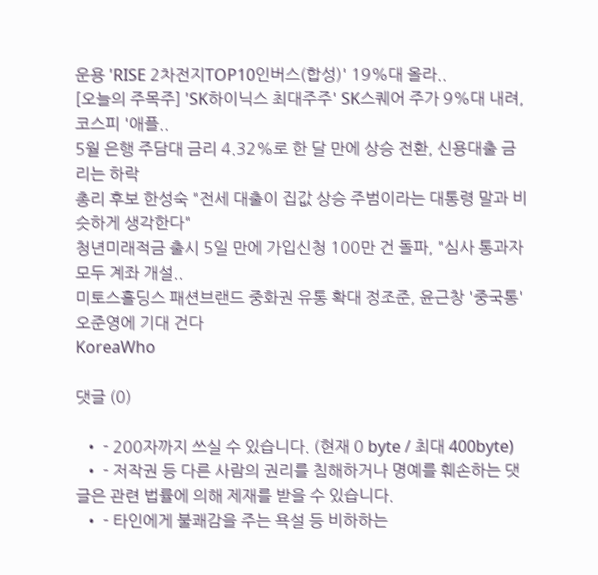운용 'RISE 2차전지TOP10인버스(합성)' 19%대 올라..
[오늘의 주목주] 'SK하이닉스 최대주주' SK스퀘어 주가 9%대 내려, 코스피 '애플..
5월 은행 주담대 금리 4.32%로 한 달 만에 상승 전환, 신용대출 금리는 하락
총리 후보 한성숙 "전세 대출이 집값 상승 주범이라는 대통령 말과 비슷하게 생각한다"
청년미래적금 출시 5일 만에 가입신청 100만 건 돌파, "심사 통과자 모두 계좌 개설..
미토스홀딩스 패션브랜드 중화권 유통 확대 정조준, 윤근창 '중국통' 오준영에 기대 건다
KoreaWho

댓글 (0)

  • - 200자까지 쓰실 수 있습니다. (현재 0 byte / 최대 400byte)
  • - 저작권 등 다른 사람의 권리를 침해하거나 명예를 훼손하는 댓글은 관련 법률에 의해 제재를 받을 수 있습니다.
  • - 타인에게 불쾌감을 주는 욕설 등 비하하는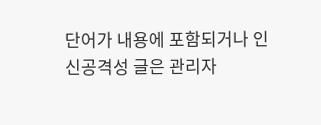단어가 내용에 포함되거나 인신공격성 글은 관리자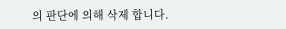의 판단에 의해 삭제 합니다.